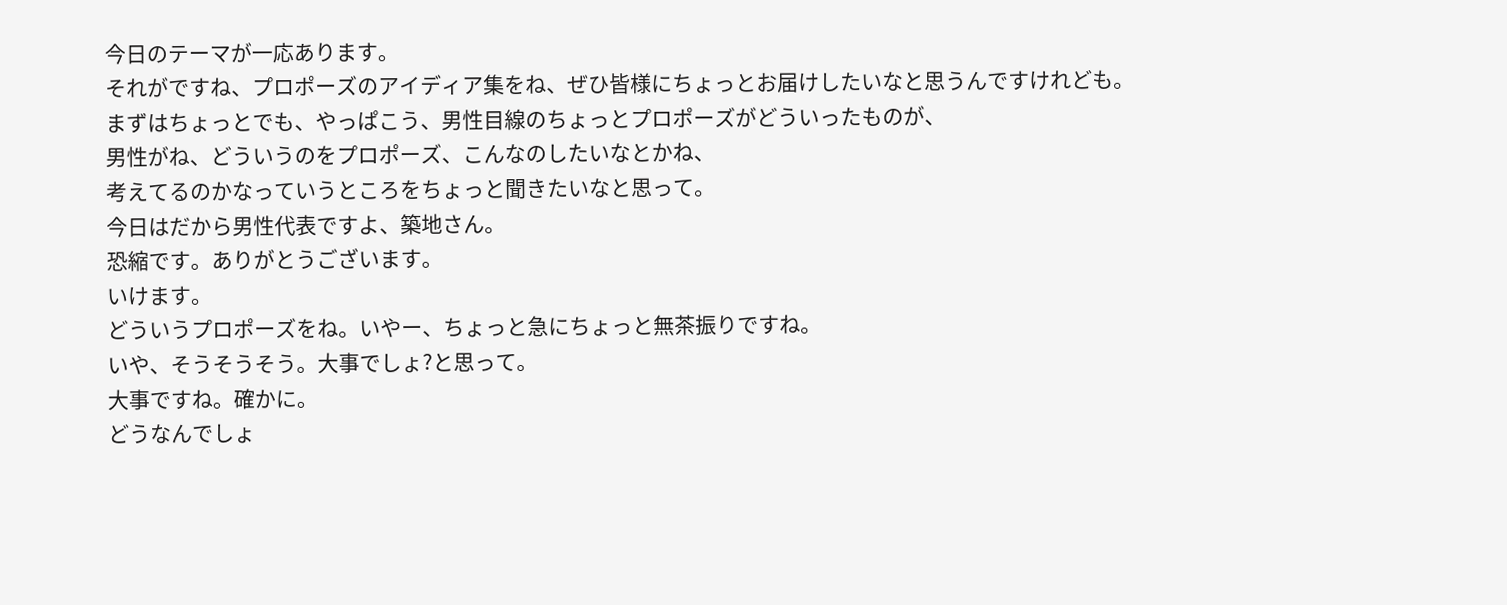今日のテーマが一応あります。
それがですね、プロポーズのアイディア集をね、ぜひ皆様にちょっとお届けしたいなと思うんですけれども。
まずはちょっとでも、やっぱこう、男性目線のちょっとプロポーズがどういったものが、
男性がね、どういうのをプロポーズ、こんなのしたいなとかね、
考えてるのかなっていうところをちょっと聞きたいなと思って。
今日はだから男性代表ですよ、築地さん。
恐縮です。ありがとうございます。
いけます。
どういうプロポーズをね。いやー、ちょっと急にちょっと無茶振りですね。
いや、そうそうそう。大事でしょ?と思って。
大事ですね。確かに。
どうなんでしょ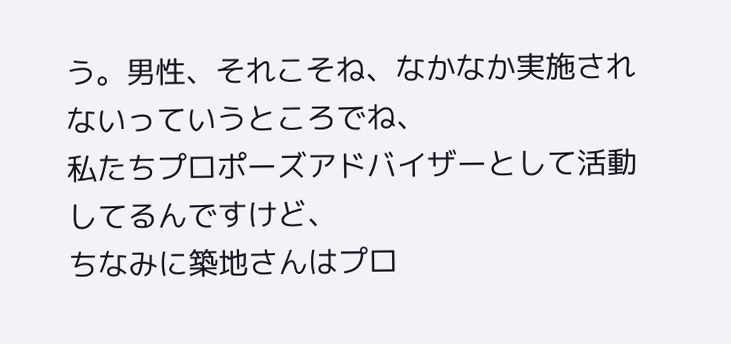う。男性、それこそね、なかなか実施されないっていうところでね、
私たちプロポーズアドバイザーとして活動してるんですけど、
ちなみに築地さんはプロ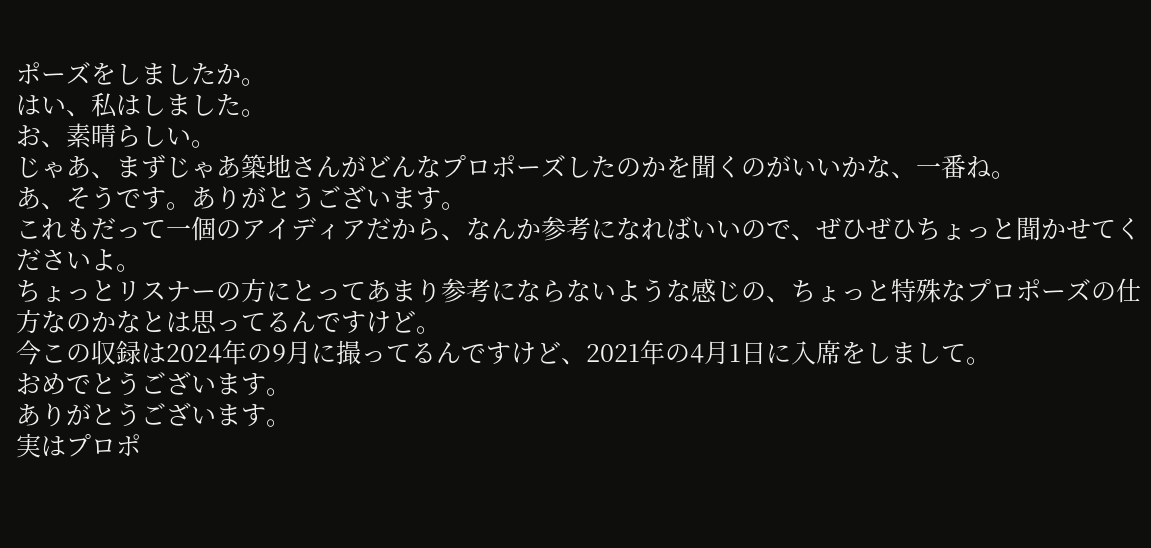ポーズをしましたか。
はい、私はしました。
お、素晴らしい。
じゃあ、まずじゃあ築地さんがどんなプロポーズしたのかを聞くのがいいかな、一番ね。
あ、そうです。ありがとうございます。
これもだって一個のアイディアだから、なんか参考になればいいので、ぜひぜひちょっと聞かせてくださいよ。
ちょっとリスナーの方にとってあまり参考にならないような感じの、ちょっと特殊なプロポーズの仕方なのかなとは思ってるんですけど。
今この収録は2024年の9月に撮ってるんですけど、2021年の4月1日に入席をしまして。
おめでとうございます。
ありがとうございます。
実はプロポ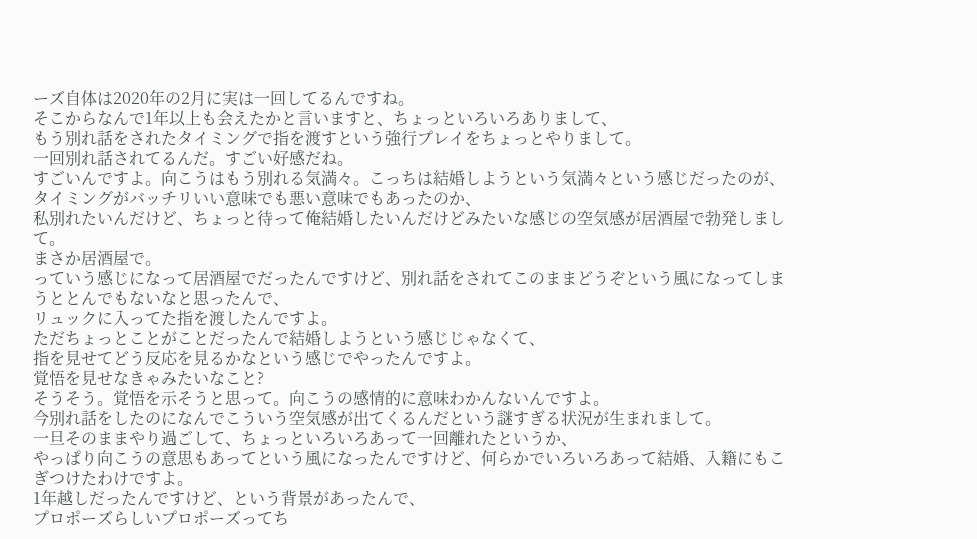ーズ自体は2020年の2月に実は一回してるんですね。
そこからなんで1年以上も会えたかと言いますと、ちょっといろいろありまして、
もう別れ話をされたタイミングで指を渡すという強行プレイをちょっとやりまして。
一回別れ話されてるんだ。すごい好感だね。
すごいんですよ。向こうはもう別れる気満々。こっちは結婚しようという気満々という感じだったのが、
タイミングがバッチリいい意味でも悪い意味でもあったのか、
私別れたいんだけど、ちょっと待って俺結婚したいんだけどみたいな感じの空気感が居酒屋で勃発しまして。
まさか居酒屋で。
っていう感じになって居酒屋でだったんですけど、別れ話をされてこのままどうぞという風になってしまうととんでもないなと思ったんで、
リュックに入ってた指を渡したんですよ。
ただちょっとことがことだったんで結婚しようという感じじゃなくて、
指を見せてどう反応を見るかなという感じでやったんですよ。
覚悟を見せなきゃみたいなこと?
そうそう。覚悟を示そうと思って。向こうの感情的に意味わかんないんですよ。
今別れ話をしたのになんでこういう空気感が出てくるんだという謎すぎる状況が生まれまして。
一旦そのままやり過ごして、ちょっといろいろあって一回離れたというか、
やっぱり向こうの意思もあってという風になったんですけど、何らかでいろいろあって結婚、入籍にもこぎつけたわけですよ。
1年越しだったんですけど、という背景があったんで、
プロポーズらしいプロポーズってち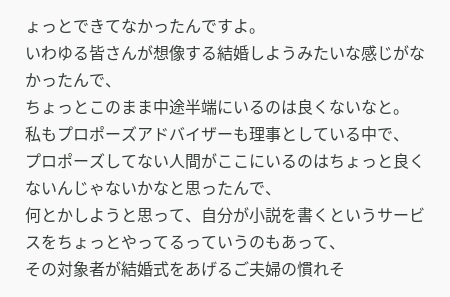ょっとできてなかったんですよ。
いわゆる皆さんが想像する結婚しようみたいな感じがなかったんで、
ちょっとこのまま中途半端にいるのは良くないなと。
私もプロポーズアドバイザーも理事としている中で、
プロポーズしてない人間がここにいるのはちょっと良くないんじゃないかなと思ったんで、
何とかしようと思って、自分が小説を書くというサービスをちょっとやってるっていうのもあって、
その対象者が結婚式をあげるご夫婦の慣れそ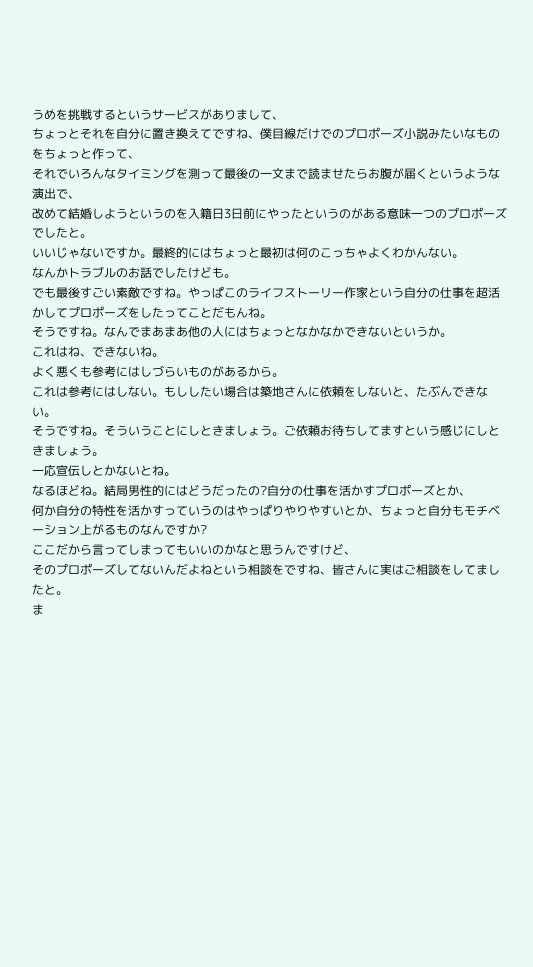うめを挑戦するというサービスがありまして、
ちょっとそれを自分に置き換えてですね、僕目線だけでのプロポーズ小説みたいなものをちょっと作って、
それでいろんなタイミングを測って最後の一文まで読ませたらお腹が届くというような演出で、
改めて結婚しようというのを入籍日3日前にやったというのがある意味一つのプロポーズでしたと。
いいじゃないですか。最終的にはちょっと最初は何のこっちゃよくわかんない。
なんかトラブルのお話でしたけども。
でも最後すごい素敵ですね。やっぱこのライフストーリー作家という自分の仕事を超活かしてプロポーズをしたってことだもんね。
そうですね。なんでまあまあ他の人にはちょっとなかなかできないというか。
これはね、できないね。
よく悪くも参考にはしづらいものがあるから。
これは参考にはしない。もししたい場合は築地さんに依頼をしないと、たぶんできない。
そうですね。そういうことにしときましょう。ご依頼お待ちしてますという感じにしときましょう。
一応宣伝しとかないとね。
なるほどね。結局男性的にはどうだったの?自分の仕事を活かすプロポーズとか、
何か自分の特性を活かすっていうのはやっぱりやりやすいとか、ちょっと自分もモチベーション上がるものなんですか?
ここだから言ってしまってもいいのかなと思うんですけど、
そのプロポーズしてないんだよねという相談をですね、皆さんに実はご相談をしてましたと。
ま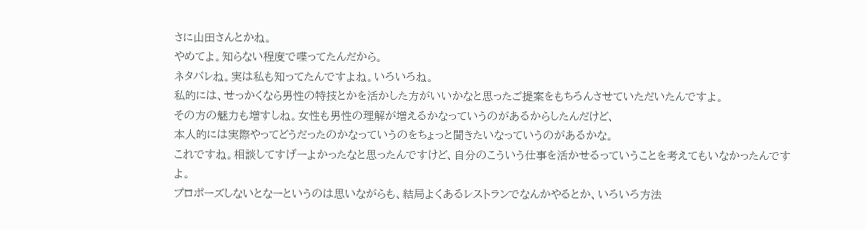さに山田さんとかね。
やめてよ。知らない程度で喋ってたんだから。
ネタバレね。実は私も知ってたんですよね。いろいろね。
私的には、せっかくなら男性の特技とかを活かした方がいいかなと思ったご提案をもちろんさせていただいたんですよ。
その方の魅力も増すしね。女性も男性の理解が増えるかなっていうのがあるからしたんだけど、
本人的には実際やってどうだったのかなっていうのをちょっと聞きたいなっていうのがあるかな。
これですね。相談してすげーよかったなと思ったんですけど、自分のこういう仕事を活かせるっていうことを考えてもいなかったんですよ。
プロポーズしないとなーというのは思いながらも、結局よくあるレストランでなんかやるとか、いろいろ方法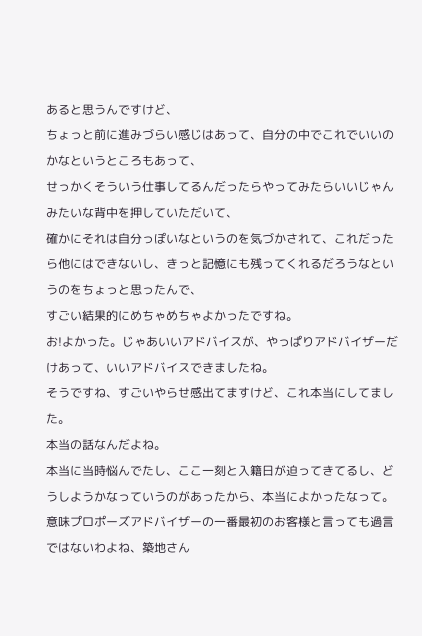あると思うんですけど、
ちょっと前に進みづらい感じはあって、自分の中でこれでいいのかなというところもあって、
せっかくそういう仕事してるんだったらやってみたらいいじゃんみたいな背中を押していただいて、
確かにそれは自分っぽいなというのを気づかされて、これだったら他にはできないし、きっと記憶にも残ってくれるだろうなというのをちょっと思ったんで、
すごい結果的にめちゃめちゃよかったですね。
お!よかった。じゃあいいアドバイスが、やっぱりアドバイザーだけあって、いいアドバイスできましたね。
そうですね、すごいやらせ感出てますけど、これ本当にしてました。
本当の話なんだよね。
本当に当時悩んでたし、ここ一刻と入籍日が迫ってきてるし、どうしようかなっていうのがあったから、本当によかったなって。
意味プロポーズアドバイザーの一番最初のお客様と言っても過言ではないわよね、築地さん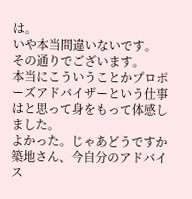は。
いや本当間違いないです。
その通りでございます。
本当にこういうことかプロポーズアドバイザーという仕事はと思って身をもって体感しました。
よかった。じゃあどうですか築地さん、今自分のアドバイス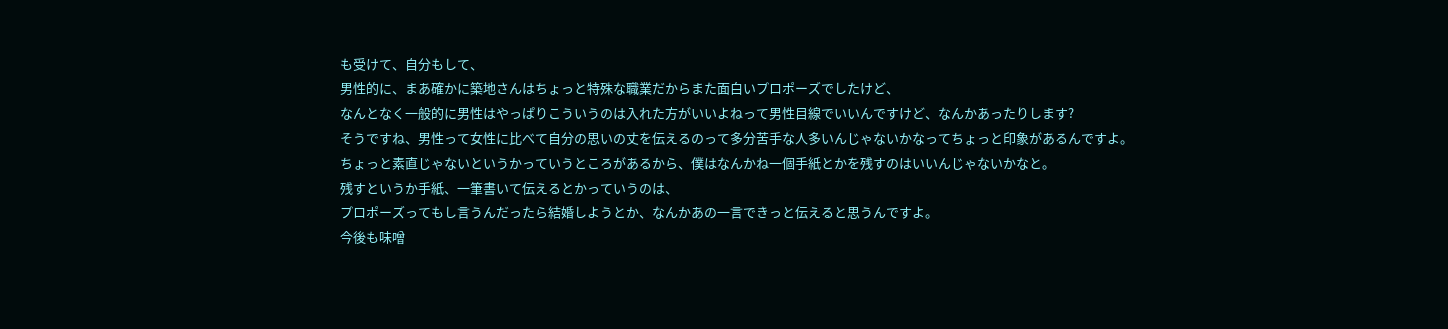も受けて、自分もして、
男性的に、まあ確かに築地さんはちょっと特殊な職業だからまた面白いプロポーズでしたけど、
なんとなく一般的に男性はやっぱりこういうのは入れた方がいいよねって男性目線でいいんですけど、なんかあったりします?
そうですね、男性って女性に比べて自分の思いの丈を伝えるのって多分苦手な人多いんじゃないかなってちょっと印象があるんですよ。
ちょっと素直じゃないというかっていうところがあるから、僕はなんかね一個手紙とかを残すのはいいんじゃないかなと。
残すというか手紙、一筆書いて伝えるとかっていうのは、
プロポーズってもし言うんだったら結婚しようとか、なんかあの一言できっと伝えると思うんですよ。
今後も味噌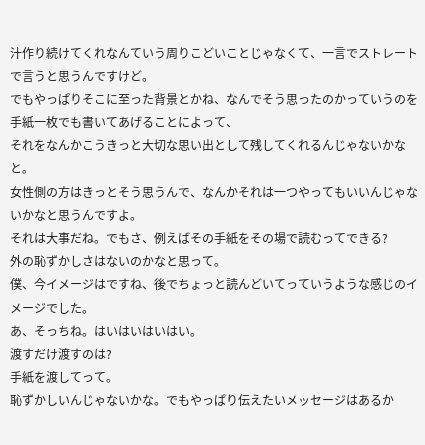汁作り続けてくれなんていう周りこどいことじゃなくて、一言でストレートで言うと思うんですけど。
でもやっぱりそこに至った背景とかね、なんでそう思ったのかっていうのを手紙一枚でも書いてあげることによって、
それをなんかこうきっと大切な思い出として残してくれるんじゃないかなと。
女性側の方はきっとそう思うんで、なんかそれは一つやってもいいんじゃないかなと思うんですよ。
それは大事だね。でもさ、例えばその手紙をその場で読むってできる?
外の恥ずかしさはないのかなと思って。
僕、今イメージはですね、後でちょっと読んどいてっていうような感じのイメージでした。
あ、そっちね。はいはいはいはい。
渡すだけ渡すのは?
手紙を渡してって。
恥ずかしいんじゃないかな。でもやっぱり伝えたいメッセージはあるか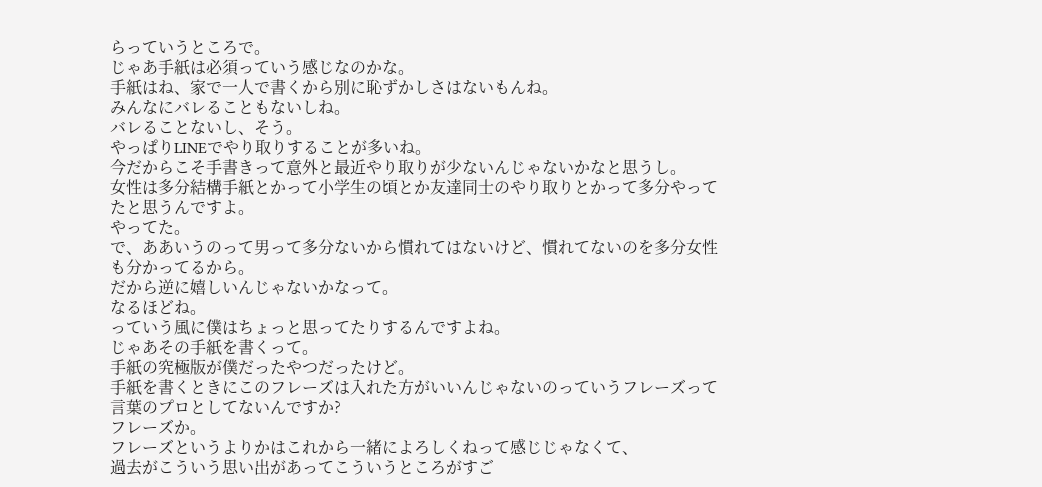らっていうところで。
じゃあ手紙は必須っていう感じなのかな。
手紙はね、家で一人で書くから別に恥ずかしさはないもんね。
みんなにバレることもないしね。
バレることないし、そう。
やっぱりLINEでやり取りすることが多いね。
今だからこそ手書きって意外と最近やり取りが少ないんじゃないかなと思うし。
女性は多分結構手紙とかって小学生の頃とか友達同士のやり取りとかって多分やってたと思うんですよ。
やってた。
で、ああいうのって男って多分ないから慣れてはないけど、慣れてないのを多分女性も分かってるから。
だから逆に嬉しいんじゃないかなって。
なるほどね。
っていう風に僕はちょっと思ってたりするんですよね。
じゃあその手紙を書くって。
手紙の究極版が僕だったやつだったけど。
手紙を書くときにこのフレーズは入れた方がいいんじゃないのっていうフレーズって言葉のプロとしてないんですか?
フレーズか。
フレーズというよりかはこれから一緒によろしくねって感じじゃなくて、
過去がこういう思い出があってこういうところがすご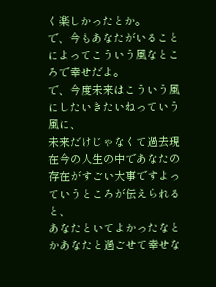く楽しかったとか。
で、今もあなたがいることによってこういう風なところで幸せだよ。
で、今度未来はこういう風にしたいきたいねっていう風に、
未来だけじゃなくて過去現在今の人生の中であなたの存在がすごい大事ですよっていうところが伝えられると、
あなたといてよかったなとかあなたと過ごせて幸せな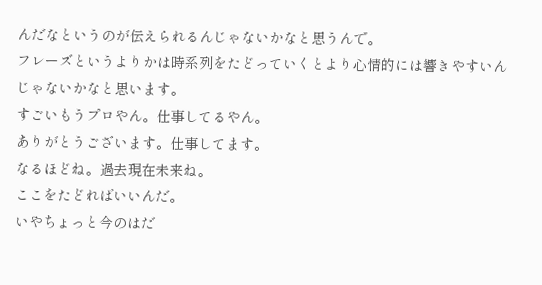んだなというのが伝えられるんじゃないかなと思うんで。
フレーズというよりかは時系列をたどっていくとより心情的には響きやすいんじゃないかなと思います。
すごいもうプロやん。仕事してるやん。
ありがとうございます。仕事してます。
なるほどね。過去現在未来ね。
ここをたどればいいんだ。
いやちょっと今のはだ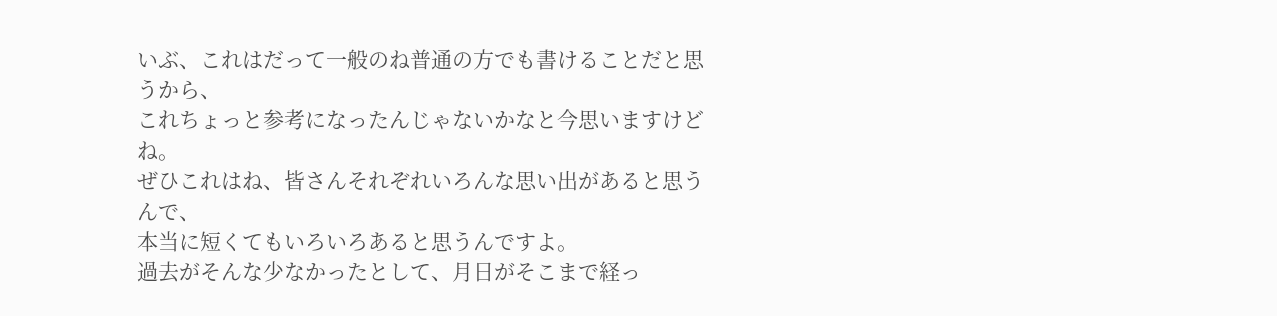いぶ、これはだって一般のね普通の方でも書けることだと思うから、
これちょっと参考になったんじゃないかなと今思いますけどね。
ぜひこれはね、皆さんそれぞれいろんな思い出があると思うんで、
本当に短くてもいろいろあると思うんですよ。
過去がそんな少なかったとして、月日がそこまで経っ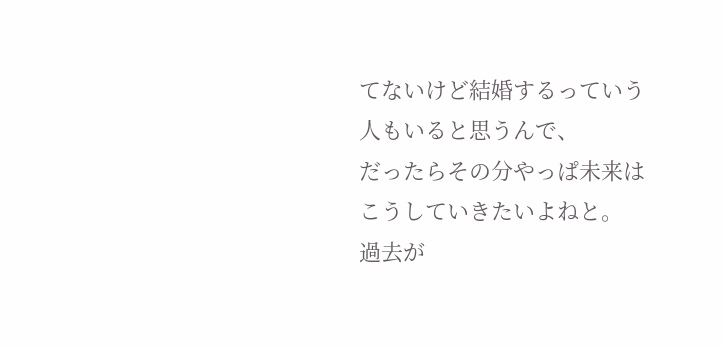てないけど結婚するっていう人もいると思うんで、
だったらその分やっぱ未来はこうしていきたいよねと。
過去が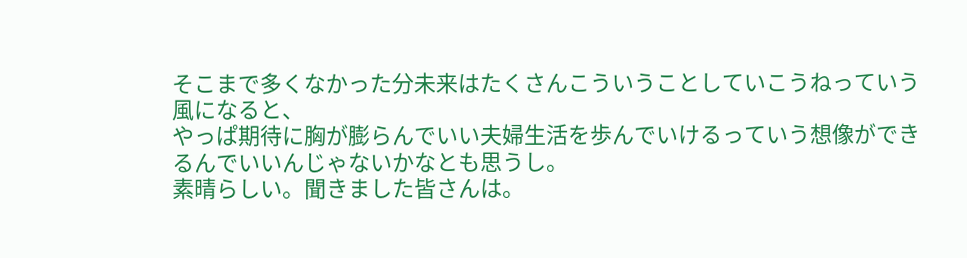そこまで多くなかった分未来はたくさんこういうことしていこうねっていう風になると、
やっぱ期待に胸が膨らんでいい夫婦生活を歩んでいけるっていう想像ができるんでいいんじゃないかなとも思うし。
素晴らしい。聞きました皆さんは。